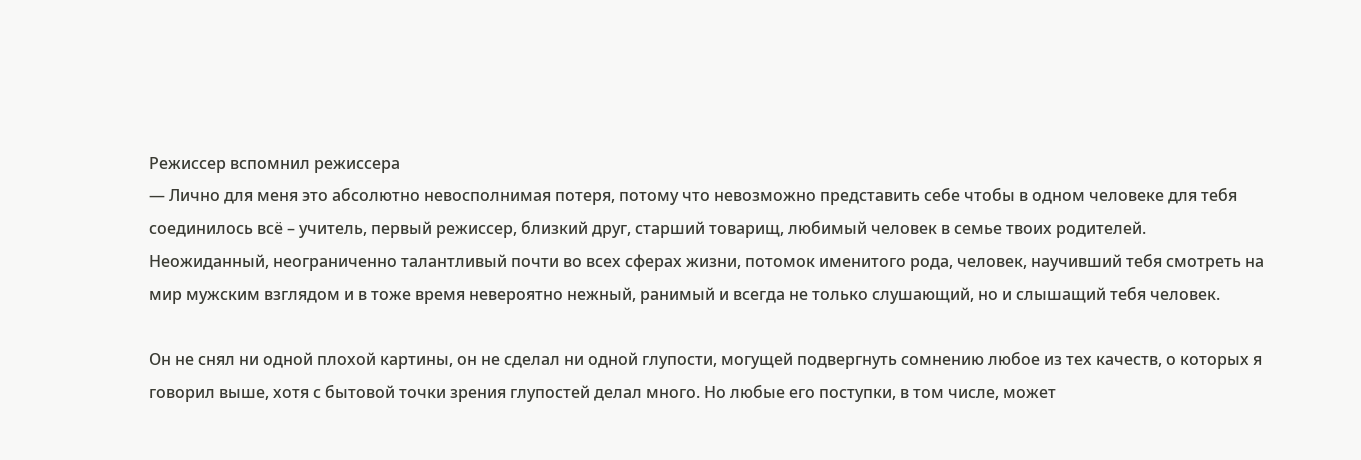Режиссер вспомнил режиссера
— Лично для меня это абсолютно невосполнимая потеря, потому что невозможно представить себе чтобы в одном человеке для тебя соединилось всё – учитель, первый режиссер, близкий друг, старший товарищ, любимый человек в семье твоих родителей. Неожиданный, неограниченно талантливый почти во всех сферах жизни, потомок именитого рода, человек, научивший тебя смотреть на мир мужским взглядом и в тоже время невероятно нежный, ранимый и всегда не только слушающий, но и слышащий тебя человек.

Он не снял ни одной плохой картины, он не сделал ни одной глупости, могущей подвергнуть сомнению любое из тех качеств, о которых я говорил выше, хотя с бытовой точки зрения глупостей делал много. Но любые его поступки, в том числе, может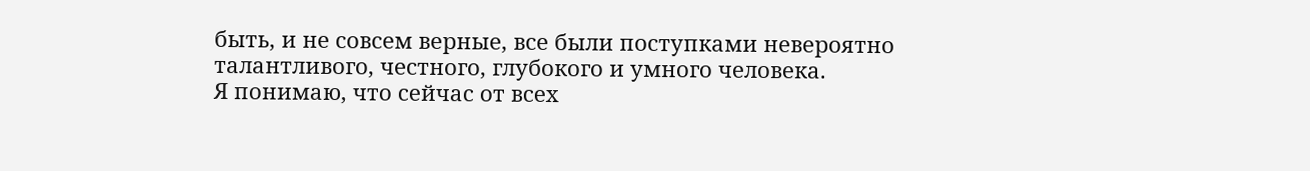быть, и не совсем верные, все были поступками невероятно талантливого, честного, глубокого и умного человека.
Я понимаю, что сейчас от всех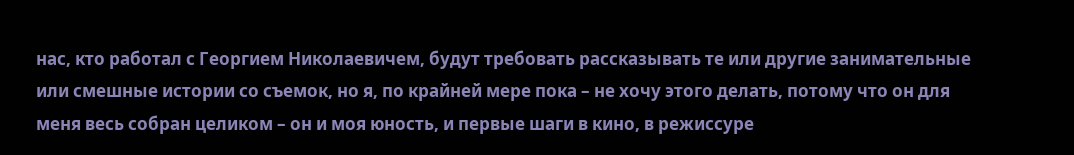нас, кто работал с Георгием Николаевичем, будут требовать рассказывать те или другие занимательные или смешные истории со съемок, но я, по крайней мере пока – не хочу этого делать, потому что он для меня весь собран целиком – он и моя юность, и первые шаги в кино, в режиссуре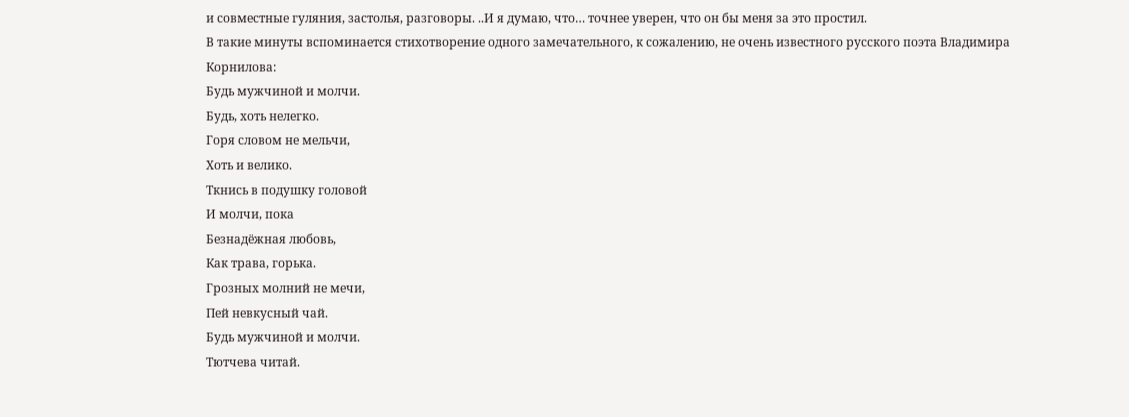и совместные гуляния, застолья, разговоры. ..И я думаю, что… точнее уверен, что он бы меня за это простил.
В такие минуты вспоминается стихотворение одного замечательного, к сожалению, не очень известного русского поэта Владимира Корнилова:
Будь мужчиной и молчи.
Будь, хоть нелегко.
Горя словом не мельчи,
Хоть и велико.
Ткнись в подушку головой
И молчи, пока
Безнадёжная любовь,
Как трава, горька.
Грозных молний не мечи,
Пей невкусный чай.
Будь мужчиной и молчи.
Тютчева читай.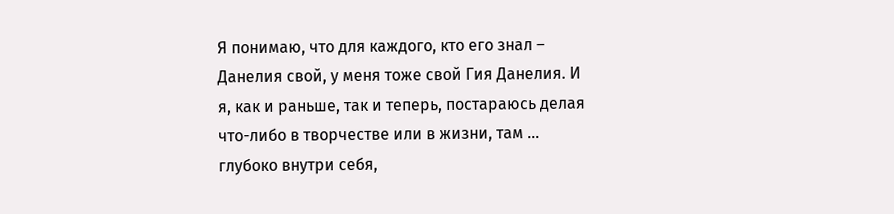Я понимаю, что для каждого, кто его знал – Данелия свой, у меня тоже свой Гия Данелия. И я, как и раньше, так и теперь, постараюсь делая что-либо в творчестве или в жизни, там … глубоко внутри себя,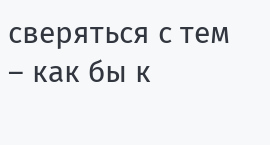сверяться с тем – как бы к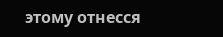этому отнесся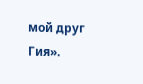мой друг Гия».